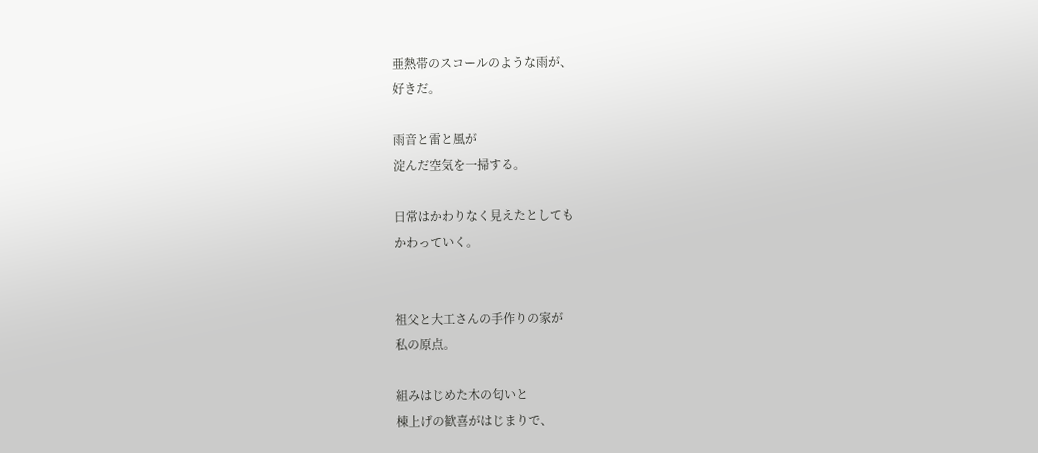亜熱帯のスコールのような雨が、
好きだ。

雨音と雷と風が
淀んだ空気を一掃する。

日常はかわりなく見えたとしても
かわっていく。


祖父と大工さんの手作りの家が
私の原点。

組みはじめた木の匂いと
棟上げの歓喜がはじまりで、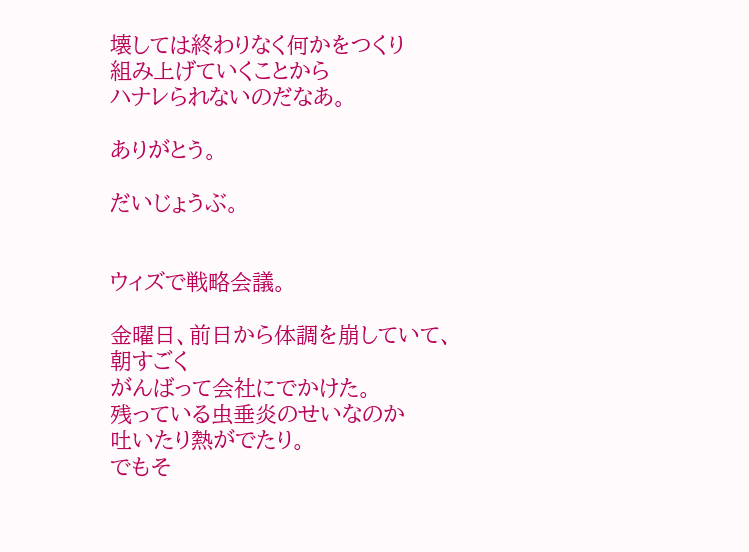壊しては終わりなく何かをつくり
組み上げていくことから
ハナレられないのだなあ。

ありがとう。

だいじょうぶ。


ウィズで戦略会議。

金曜日、前日から体調を崩していて、朝すごく
がんばって会社にでかけた。
残っている虫垂炎のせいなのか
吐いたり熱がでたり。
でもそ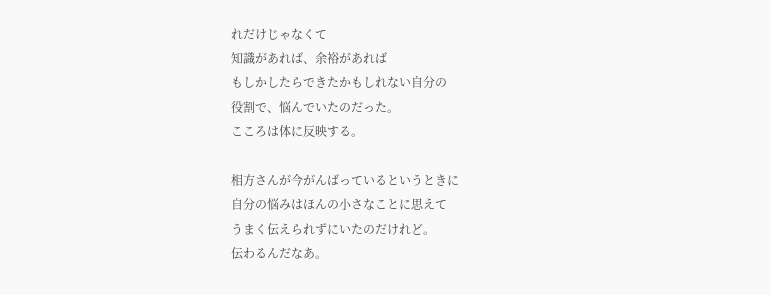れだけじゃなくて
知識があれば、余裕があれば
もしかしたらできたかもしれない自分の
役割で、悩んでいたのだった。
こころは体に反映する。

相方さんが今がんばっているというときに
自分の悩みはほんの小さなことに思えて
うまく伝えられずにいたのだけれど。
伝わるんだなあ。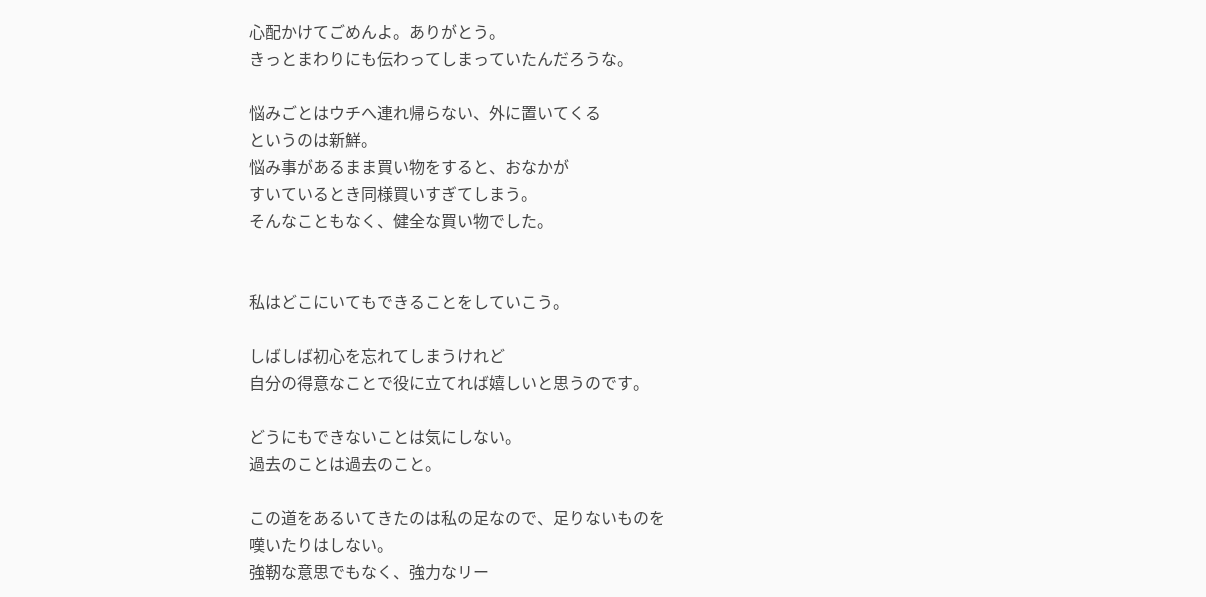心配かけてごめんよ。ありがとう。
きっとまわりにも伝わってしまっていたんだろうな。

悩みごとはウチへ連れ帰らない、外に置いてくる
というのは新鮮。
悩み事があるまま買い物をすると、おなかが
すいているとき同様買いすぎてしまう。
そんなこともなく、健全な買い物でした。


私はどこにいてもできることをしていこう。

しばしば初心を忘れてしまうけれど
自分の得意なことで役に立てれば嬉しいと思うのです。

どうにもできないことは気にしない。
過去のことは過去のこと。

この道をあるいてきたのは私の足なので、足りないものを
嘆いたりはしない。
強靭な意思でもなく、強力なリー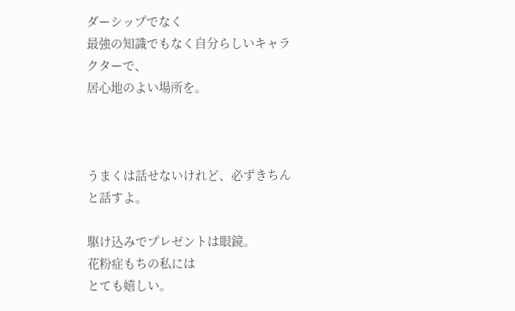ダーシップでなく
最強の知識でもなく自分らしいキャラクターで、
居心地のよい場所を。



うまくは話せないけれど、必ずきちんと話すよ。

駆け込みでプレゼントは眼鏡。
花粉症もちの私には
とても嬉しい。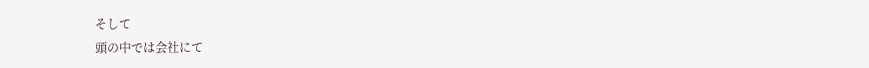そして
頭の中では会社にて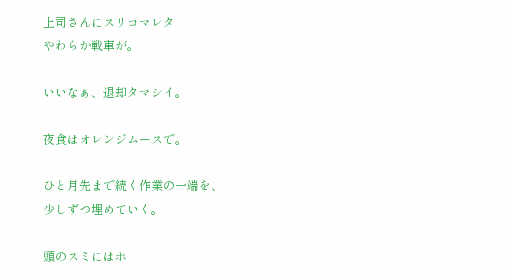上司さんにスリコマレタ
やわらか戦車が。

いいなぁ、退却タマシイ。

夜食はオレンジムースで。

ひと月先まで続く作業の一端を、
少しずつ埋めていく。

頭のスミにはホ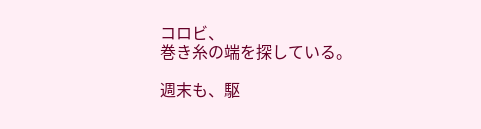コロビ、
巻き糸の端を探している。

週末も、駆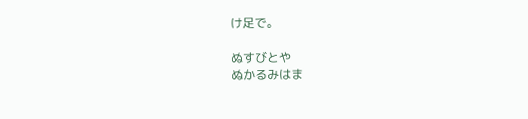け足で。

ぬすびとや
ぬかるみはま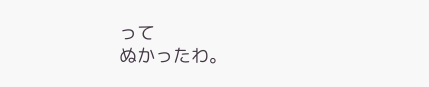って
ぬかったわ。